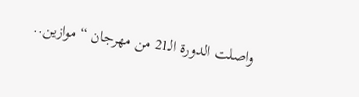واصلت الدورة الـ21 من مهرجان “موازين..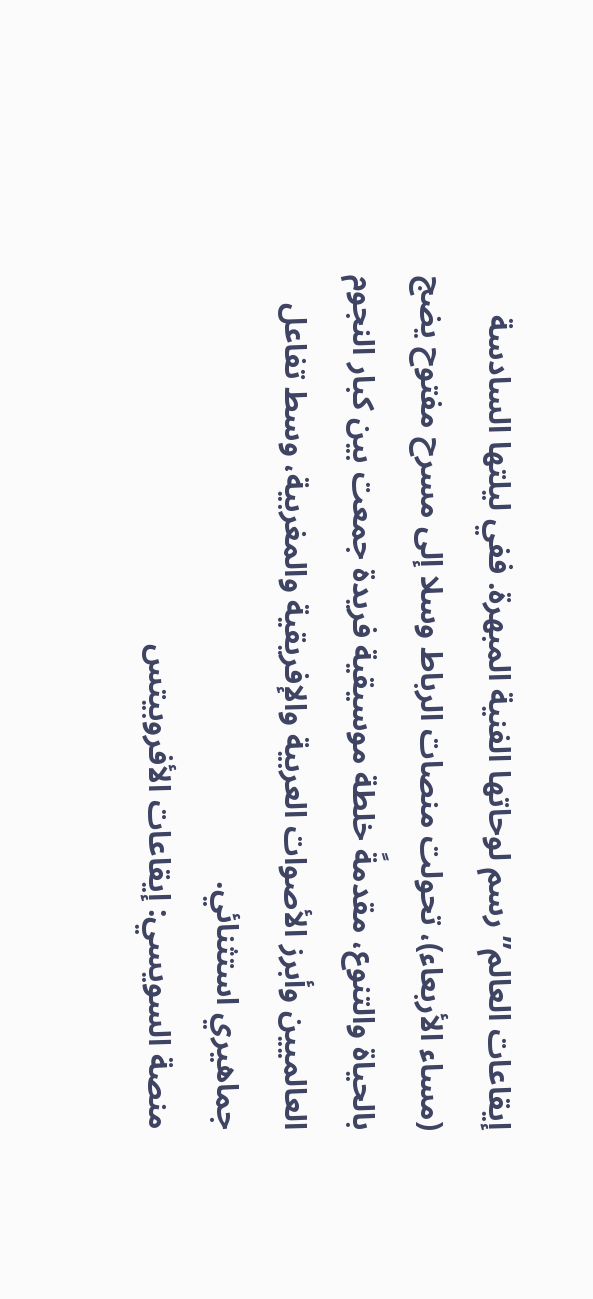إيقاعات العالم” رسم لوحاتها الفنية المبهرة. ففي ليلتها السادسة (مساء الأربعاء)، تحولت منصات الرباط وسلا إلى مسرح مفتوح يضج بالحياة والتنوع، مقدمةً خلطة موسيقية فريدة جمعت بين كبار النجوم العالميين وأبرز الأصوات العربية والإفريقية والمغربية، وسط تفاعل جماهيري استثنائي.
منصة السويسي: إيقاعات الأفروبيتس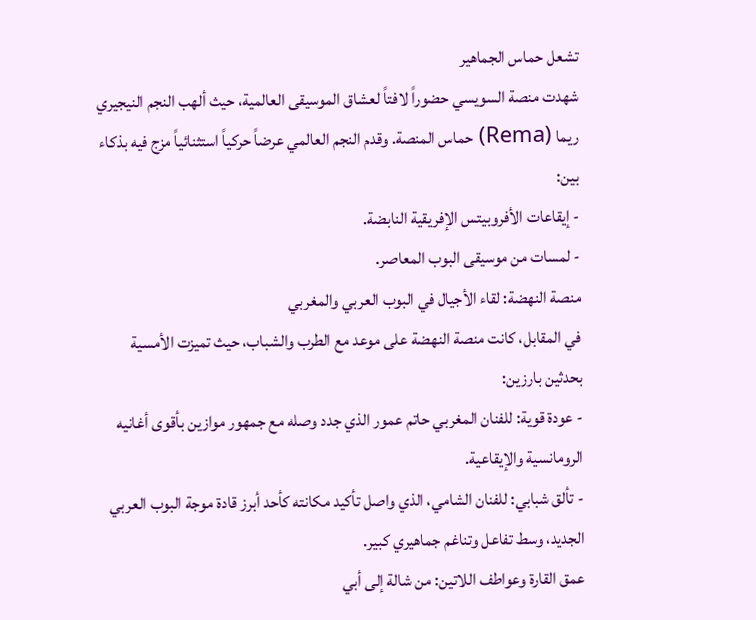تشعل حماس الجماهير
شهدت منصة السويسي حضوراً لافتاً لعشاق الموسيقى العالمية، حيث ألهب النجم النيجيري ريما (Rema) حماس المنصة. وقدم النجم العالمي عرضاً حركياً استثنائياً مزج فيه بذكاء بين:
- إيقاعات الأفروبيتس الإفريقية النابضة.
- لمسات من موسيقى البوب المعاصر.
منصة النهضة: لقاء الأجيال في البوب العربي والمغربي
في المقابل، كانت منصة النهضة على موعد مع الطرب والشباب، حيث تميزت الأمسية بحدثين بارزين:
- عودة قوية: للفنان المغربي حاتم عمور الذي جدد وصله مع جمهور موازين بأقوى أغانيه الرومانسية والإيقاعية.
- تألق شبابي: للفنان الشامي، الذي واصل تأكيد مكانته كأحد أبرز قادة موجة البوب العربي الجديد، وسط تفاعل وتناغم جماهيري كبير.
عمق القارة وعواطف اللاتين: من شالة إلى أبي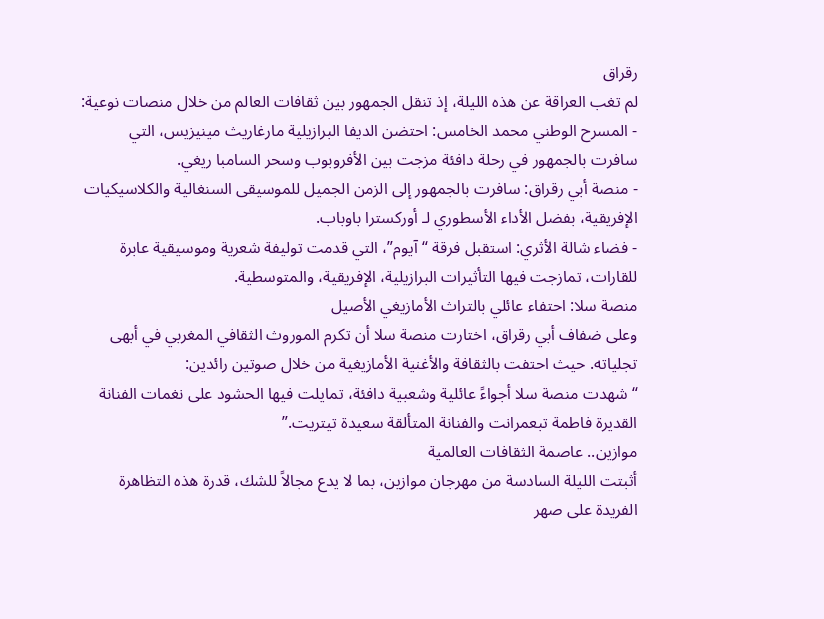رقراق
لم تغب العراقة عن هذه الليلة، إذ تنقل الجمهور بين ثقافات العالم من خلال منصات نوعية:
- المسرح الوطني محمد الخامس: احتضن الديفا البرازيلية مارغاريث مينيزيس، التي سافرت بالجمهور في رحلة دافئة مزجت بين الأفروبوب وسحر السامبا ريغي.
- منصة أبي رقراق: سافرت بالجمهور إلى الزمن الجميل للموسيقى السنغالية والكلاسيكيات الإفريقية، بفضل الأداء الأسطوري لـ أوركسترا باوباب.
- فضاء شالة الأثري: استقبل فرقة “آيوم”، التي قدمت توليفة شعرية وموسيقية عابرة للقارات، تمازجت فيها التأثيرات البرازيلية، الإفريقية، والمتوسطية.
منصة سلا: احتفاء عائلي بالتراث الأمازيغي الأصيل
وعلى ضفاف أبي رقراق، اختارت منصة سلا أن تكرم الموروث الثقافي المغربي في أبهى تجلياته. حيث احتفت بالثقافة والأغنية الأمازيغية من خلال صوتين رائدين:
“شهدت منصة سلا أجواءً عائلية وشعبية دافئة، تمايلت فيها الحشود على نغمات الفنانة القديرة فاطمة تبعمرانت والفنانة المتألقة سعيدة تيتريت.”
موازين.. عاصمة الثقافات العالمية
أثبتت الليلة السادسة من مهرجان موازين، بما لا يدع مجالاً للشك، قدرة هذه التظاهرة الفريدة على صهر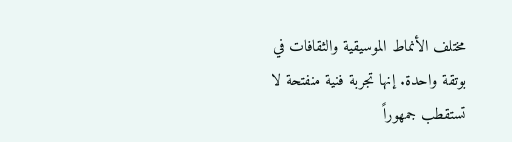مختلف الأنماط الموسيقية والثقافات في بوتقة واحدة. إنها تجربة فنية منفتحة لا تستقطب جمهوراً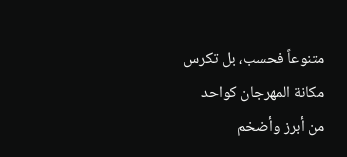متنوعاً فحسب، بل تكرس مكانة المهرجان كواحد من أبرز وأضخم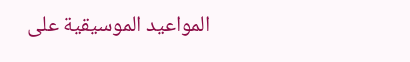المواعيد الموسيقية على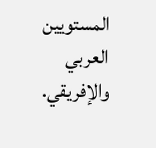المستويين العربي والإفريقي.